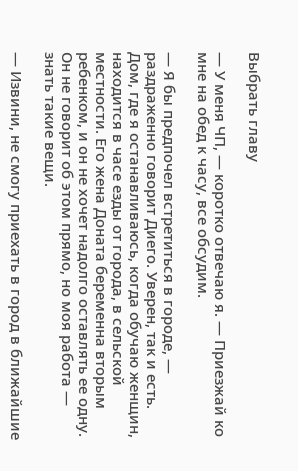Выбрать главу

— У меня ЧП, — коротко отвечаю я. — Приезжай ко мне на обед к часу, все обсудим.

— Я бы предпочел встретиться в городе, — раздраженно говорит Диего. Уверен, так и есть. Дом, где я останавливаюсь, когда обучаю женщин, находится в часе езды от города, в сельской местности. Его жена Доната беременна вторым ребенком, и он не хочет надолго оставлять ее одну. Он не говорит об этом прямо, но моя работа — знать такие вещи.

— Извини, не смогу приехать в город в ближайшие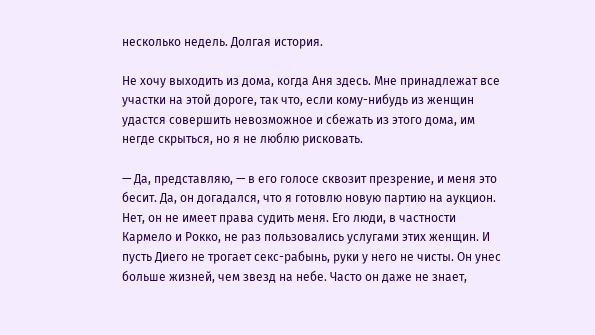несколько недель. Долгая история.

Не хочу выходить из дома, когда Аня здесь. Мне принадлежат все участки на этой дороге, так что, если кому-нибудь из женщин удастся совершить невозможное и сбежать из этого дома, им негде скрыться, но я не люблю рисковать.

— Да, представляю, — в его голосе сквозит презрение, и меня это бесит. Да, он догадался, что я готовлю новую партию на аукцион. Нет, он не имеет права судить меня. Его люди, в частности Кармело и Рокко, не раз пользовались услугами этих женщин. И пусть Диего не трогает секс-рабынь, руки у него не чисты. Он унес больше жизней, чем звезд на небе. Часто он даже не знает,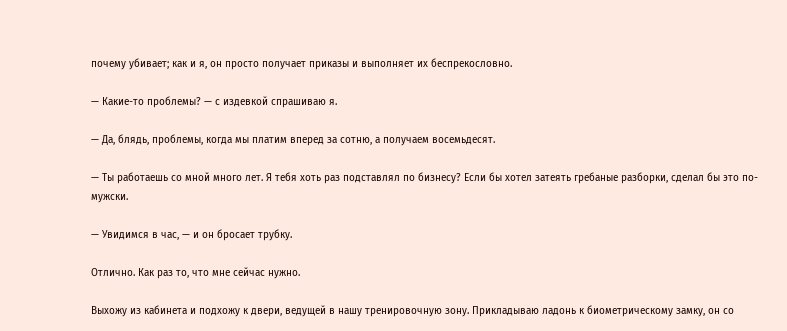почему убивает; как и я, он просто получает приказы и выполняет их беспрекословно.

— Какие-то проблемы? — с издевкой спрашиваю я.

— Да, блядь, проблемы, когда мы платим вперед за сотню, а получаем восемьдесят.

— Ты работаешь со мной много лет. Я тебя хоть раз подставлял по бизнесу? Если бы хотел затеять гребаные разборки, сделал бы это по-мужски.

— Увидимся в час, — и он бросает трубку.

Отлично. Как раз то, что мне сейчас нужно.

Выхожу из кабинета и подхожу к двери, ведущей в нашу тренировочную зону. Прикладываю ладонь к биометрическому замку, он со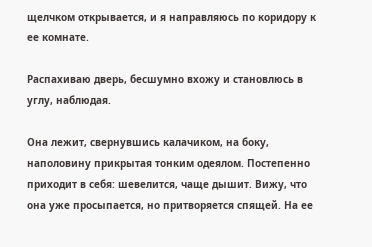щелчком открывается, и я направляюсь по коридору к ее комнате.

Распахиваю дверь, бесшумно вхожу и становлюсь в углу, наблюдая.

Она лежит, свернувшись калачиком, на боку, наполовину прикрытая тонким одеялом. Постепенно приходит в себя: шевелится, чаще дышит. Вижу, что она уже просыпается, но притворяется спящей. На ее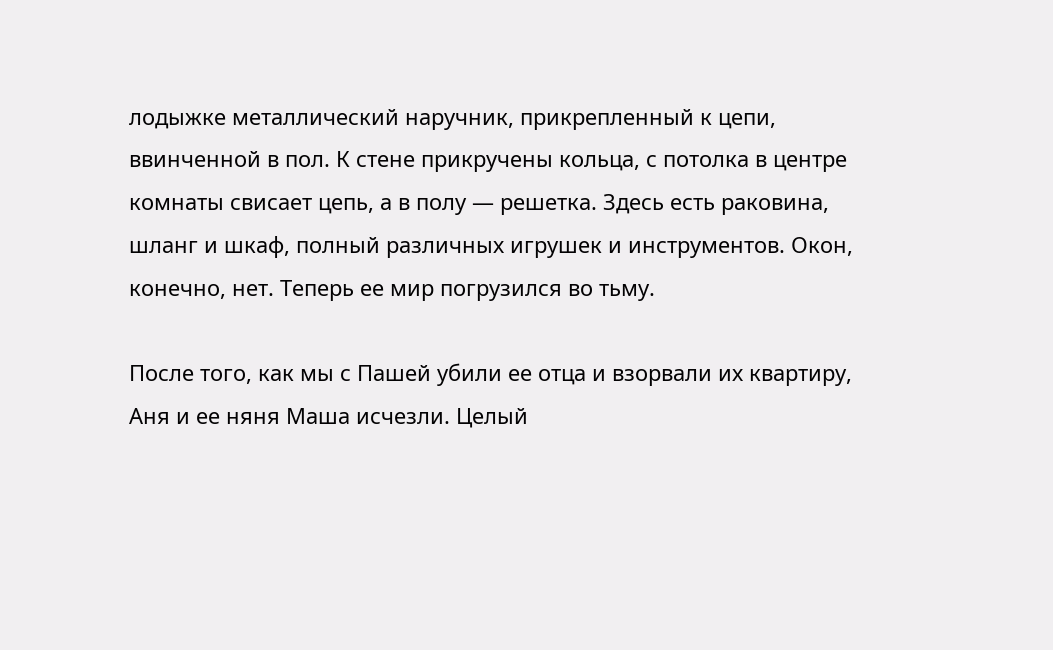лодыжке металлический наручник, прикрепленный к цепи, ввинченной в пол. К стене прикручены кольца, с потолка в центре комнаты свисает цепь, а в полу — решетка. Здесь есть раковина, шланг и шкаф, полный различных игрушек и инструментов. Окон, конечно, нет. Теперь ее мир погрузился во тьму.

После того, как мы с Пашей убили ее отца и взорвали их квартиру, Аня и ее няня Маша исчезли. Целый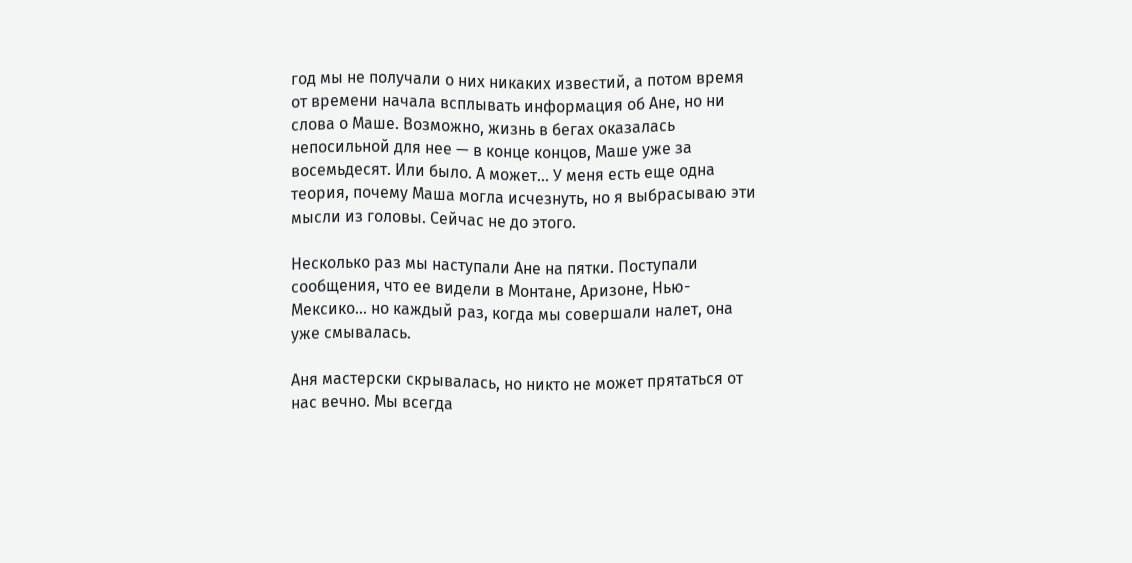год мы не получали о них никаких известий, а потом время от времени начала всплывать информация об Ане, но ни слова о Маше. Возможно, жизнь в бегах оказалась непосильной для нее — в конце концов, Маше уже за восемьдесят. Или было. А может... У меня есть еще одна теория, почему Маша могла исчезнуть, но я выбрасываю эти мысли из головы. Сейчас не до этого.

Несколько раз мы наступали Ане на пятки. Поступали сообщения, что ее видели в Монтане, Аризоне, Нью-Мексико... но каждый раз, когда мы совершали налет, она уже смывалась.

Аня мастерски скрывалась, но никто не может прятаться от нас вечно. Мы всегда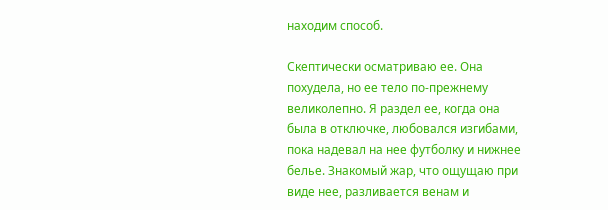находим способ.

Скептически осматриваю ее. Она похудела, но ее тело по-прежнему великолепно. Я раздел ее, когда она была в отключке, любовался изгибами, пока надевал на нее футболку и нижнее белье. Знакомый жар, что ощущаю при виде нее, разливается венам и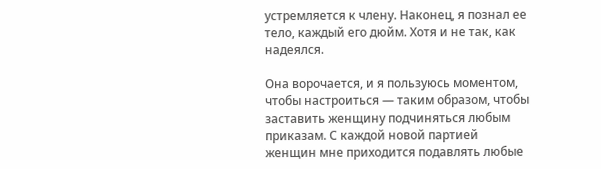устремляется к члену. Наконец, я познал ее тело, каждый его дюйм. Хотя и не так, как надеялся.

Она ворочается, и я пользуюсь моментом, чтобы настроиться — таким образом, чтобы заставить женщину подчиняться любым приказам. С каждой новой партией женщин мне приходится подавлять любые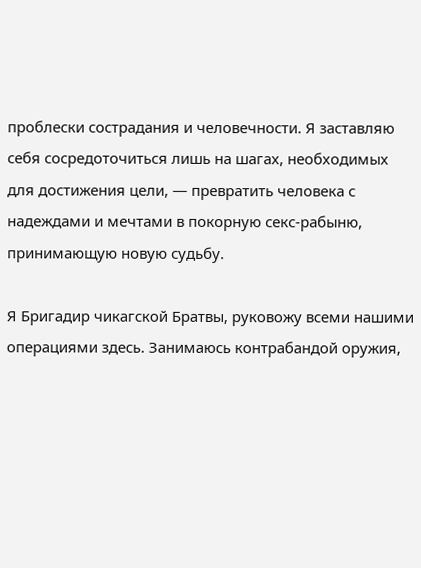проблески сострадания и человечности. Я заставляю себя сосредоточиться лишь на шагах, необходимых для достижения цели, — превратить человека с надеждами и мечтами в покорную секс-рабыню, принимающую новую судьбу.

Я Бригадир чикагской Братвы, руковожу всеми нашими операциями здесь. Занимаюсь контрабандой оружия,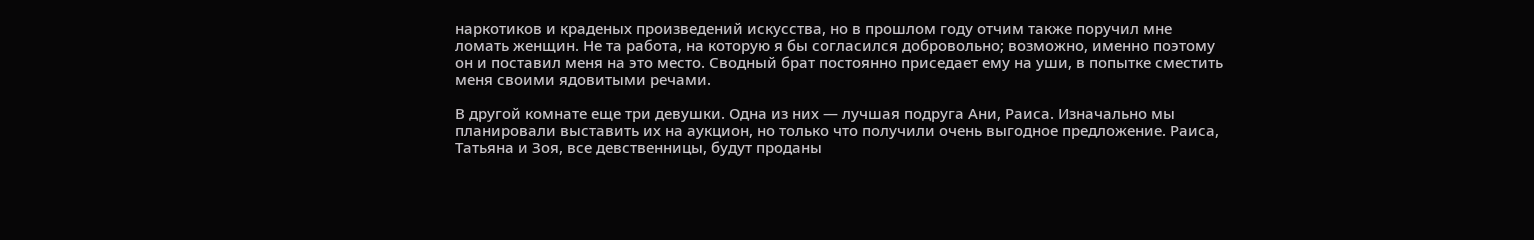наркотиков и краденых произведений искусства, но в прошлом году отчим также поручил мне ломать женщин. Не та работа, на которую я бы согласился добровольно; возможно, именно поэтому он и поставил меня на это место. Сводный брат постоянно приседает ему на уши, в попытке сместить меня своими ядовитыми речами.

В другой комнате еще три девушки. Одна из них — лучшая подруга Ани, Раиса. Изначально мы планировали выставить их на аукцион, но только что получили очень выгодное предложение. Раиса, Татьяна и Зоя, все девственницы, будут проданы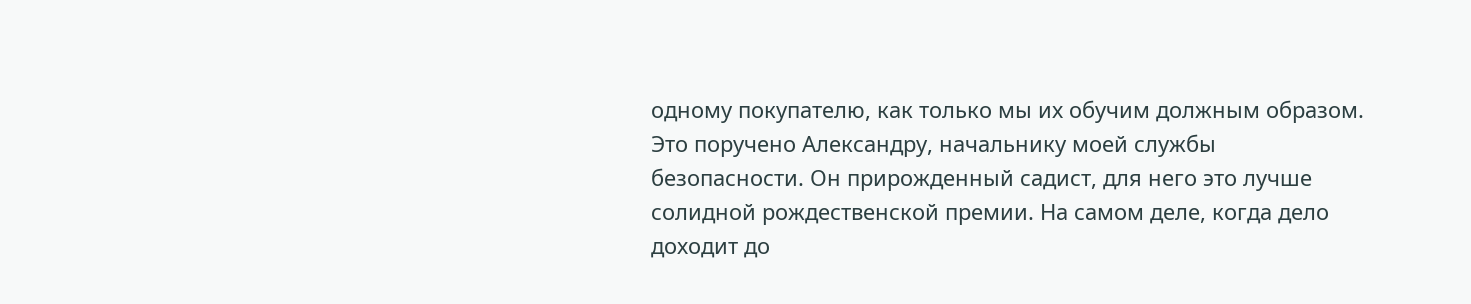одному покупателю, как только мы их обучим должным образом. Это поручено Александру, начальнику моей службы безопасности. Он прирожденный садист, для него это лучше солидной рождественской премии. На самом деле, когда дело доходит до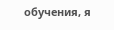обучения, я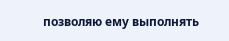позволяю ему выполнять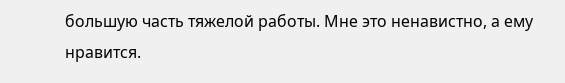большую часть тяжелой работы. Мне это ненавистно, а ему нравится.